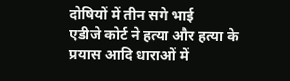दोषियों में तीन सगे भाई
एडीजे कोर्ट ने हत्या और हत्या के प्रयास आदि धाराओं में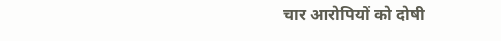चार आरोपियों को दोषी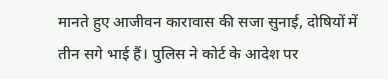मानते हुए आजीवन कारावास की सजा सुनाई, दोषियों में तीन सगे भाई हैं। पुलिस ने कोर्ट के आदेश पर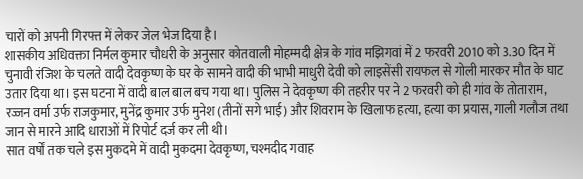चारों को अपनी गिरफ्त में लेकर जेल भेज दिया है।
शासकीय अधिवक्ता निर्मल कुमार चौधरी के अनुसार कोतवाली मोहम्मदी क्षेत्र के गांव मझिगवां में 2 फरवरी 2010 को 3.30 दिन में चुनावी रंजिश के चलते वादी देवकृष्ण के घर के सामने वादी की भाभी माधुरी देवी को लाइसेंसी रायफल से गोली मारकर मौत के घाट उतार दिया था। इस घटना में वादी बाल बाल बच गया था। पुलिस ने देवकृष्ण की तहरीर पर ने 2 फरवरी को ही गांव के तोताराम, रज्जन वर्मा उर्फ राजकुमार, मुनेंद्र कुमार उर्फ मुनेश (तीनों सगे भाई) और शिवराम के खिलाफ हत्या, हत्या का प्रयास, गाली गलौज तथा जान से मारने आदि धाराओं में रिपोर्ट दर्ज कर ली थी।
सात वर्षों तक चले इस मुकदमे में वादी मुकदमा देवकृष्ण, चश्मदीद गवाह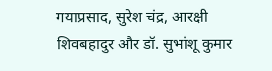गयाप्रसाद, सुरेश चंद्र, आरक्षी शिवबहादुर और डॉ. सुभांशू कुमार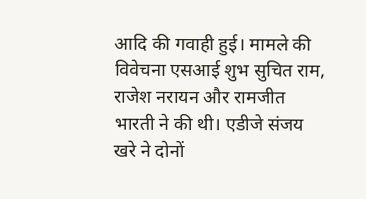आदि की गवाही हुई। मामले की विवेचना एसआई शुभ सुचित राम, राजेश नरायन और रामजीत भारती ने की थी। एडीजे संजय खरे ने दोनों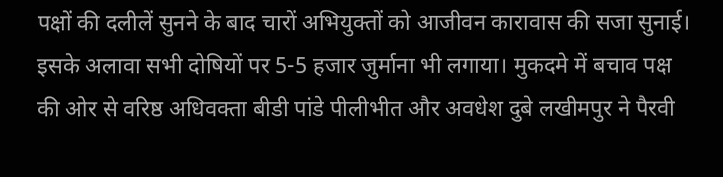पक्षों की दलीलें सुनने के बाद चारों अभियुक्तों को आजीवन कारावास की सजा सुनाई। इसके अलावा सभी दोषियों पर 5-5 हजार जुर्माना भी लगाया। मुकदमे में बचाव पक्ष की ओर से वरिष्ठ अधिवक्ता बीडी पांडे पीलीभीत और अवधेश दुबे लखीमपुर ने पैरवी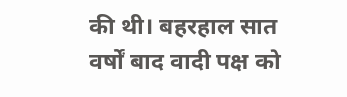की थी। बहरहाल सात वर्षों बाद वादी पक्ष को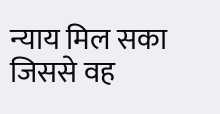न्याय मिल सका जिससे वह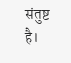संतुष्ट है।